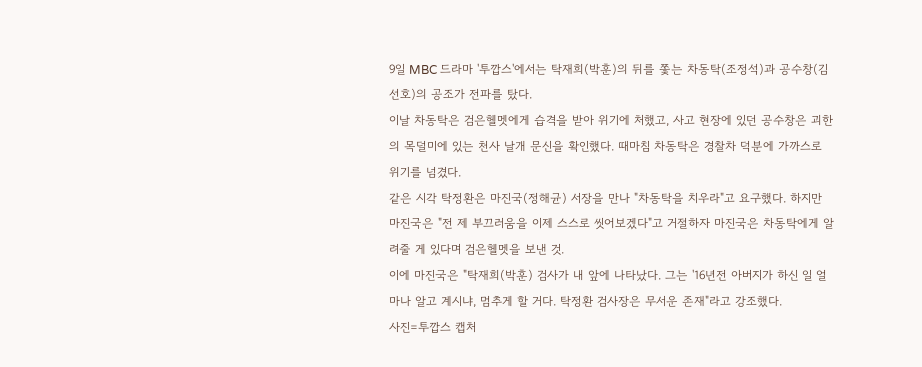9일 MBC 드라마 '투깝스'에서는 탁재희(박훈)의 뒤를 쫓는 차동탁(조정석)과 공수창(김선호)의 공조가 전파를 탔다.
이날 차동탁은 검은헬멧에게 습격을 받아 위기에 처했고, 사고 현장에 있던 공수창은 괴한의 목덜미에 있는 천사 날개 문신을 확인했다. 때마침 차동탁은 경찰차 덕분에 가까스로 위기를 넘겼다.
같은 시각 탁정환은 마진국(정해균) 서장을 만나 "차동탁을 치우라"고 요구했다. 하지만 마진국은 "전 제 부끄러움을 이제 스스로 씻어보겠다"고 거절하자 마진국은 차동탁에게 알려줄 게 있다며 검은헬멧을 보낸 것.
이에 마진국은 "탁재희(박훈) 검사가 내 앞에 나타났다. 그는 '16년전 아버지가 하신 일 얼마나 알고 계시냐, 멈추게 할 거다. 탁정환 검사장은 무서운 존재"라고 강조했다.
사진=투깝스 캡처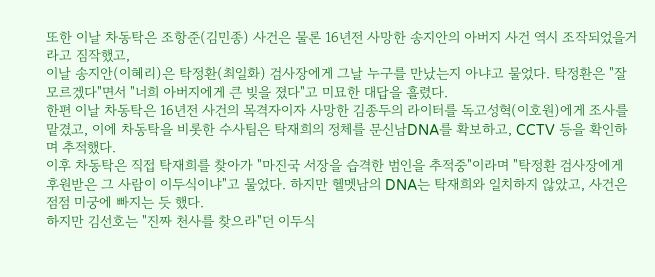또한 이날 차동탁은 조항준(김민종) 사건은 물론 16년전 사망한 송지안의 아버지 사건 역시 조작되었을거라고 짐작했고,
이날 송지안(이혜리)은 탁정환(최일화) 검사장에게 그날 누구를 만났는지 아냐고 물었다. 탁정환은 "잘 모르겠다"면서 "너희 아버지에게 큰 빚을 졌다"고 미묘한 대답을 흘렸다.
한편 이날 차동탁은 16년전 사건의 목격자이자 사망한 김종두의 라이터를 독고성혁(이호원)에게 조사를 맡겼고, 이에 차동탁을 비롯한 수사팀은 탁재희의 정체를 문신남DNA를 확보하고, CCTV 등을 확인하며 추적했다.
이후 차동탁은 직접 탁재희를 찾아가 "마진국 서장을 습격한 범인을 추적중"이라며 "탁정환 검사장에게 후원받은 그 사람이 이두식이냐"고 물었다. 하지만 헬멧남의 DNA는 탁재희와 일치하지 않았고, 사건은 점점 미궁에 빠지는 듯 했다.
하지만 김선호는 "진짜 천사를 찾으라"던 이두식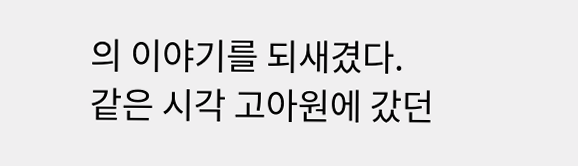의 이야기를 되새겼다.
같은 시각 고아원에 갔던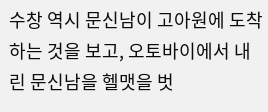수창 역시 문신남이 고아원에 도착하는 것을 보고, 오토바이에서 내린 문신남을 헬맷을 벗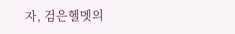자, 검은헬멧의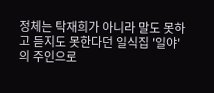정체는 탁재희가 아니라 말도 못하고 듣지도 못한다던 일식집 '일야'의 주인으로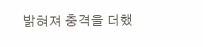밝혀져 충격을 더했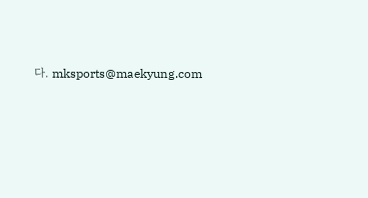다. mksports@maekyung.com